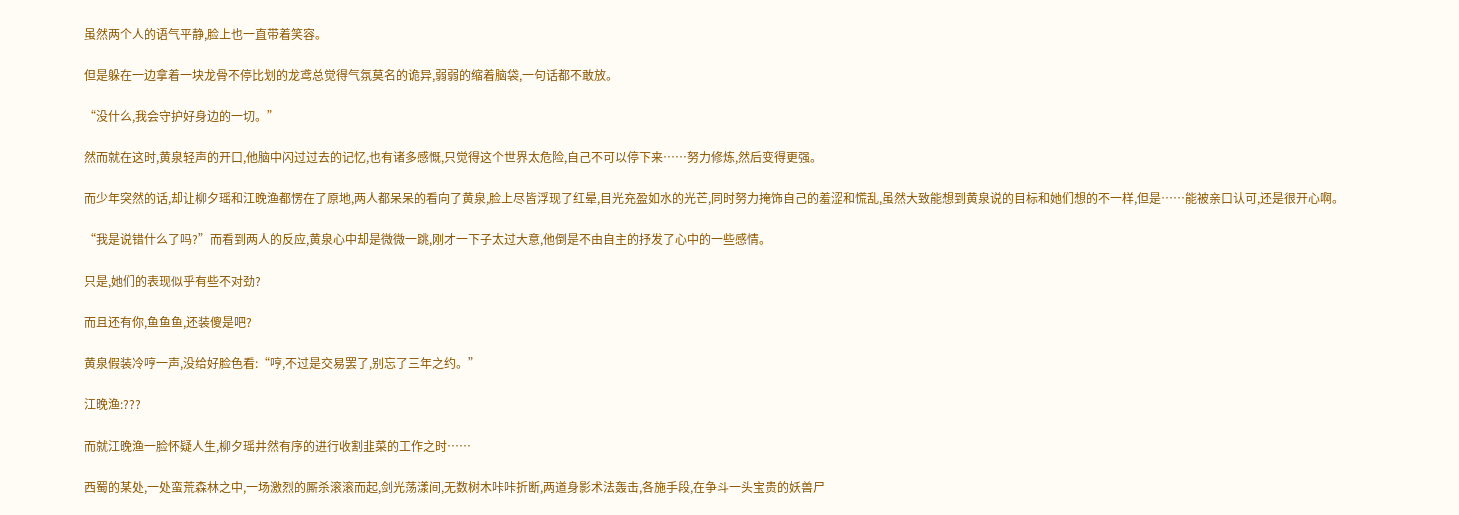虽然两个人的语气平静,脸上也一直带着笑容。

但是躲在一边拿着一块龙骨不停比划的龙鸢总觉得气氛莫名的诡异,弱弱的缩着脑袋,一句话都不敢放。

“没什么,我会守护好身边的一切。”

然而就在这时,黄泉轻声的开口,他脑中闪过过去的记忆,也有诸多感慨,只觉得这个世界太危险,自己不可以停下来……努力修炼,然后变得更强。

而少年突然的话,却让柳夕瑶和江晚渔都愣在了原地,两人都呆呆的看向了黄泉,脸上尽皆浮现了红晕,目光充盈如水的光芒,同时努力掩饰自己的羞涩和慌乱,虽然大致能想到黄泉说的目标和她们想的不一样,但是……能被亲口认可,还是很开心啊。

“我是说错什么了吗?”而看到两人的反应,黄泉心中却是微微一跳,刚才一下子太过大意,他倒是不由自主的抒发了心中的一些感情。

只是,她们的表现似乎有些不对劲?

而且还有你,鱼鱼鱼,还装傻是吧?

黄泉假装冷哼一声,没给好脸色看:“哼,不过是交易罢了,别忘了三年之约。”

江晚渔:???

而就江晚渔一脸怀疑人生,柳夕瑶井然有序的进行收割韭菜的工作之时……

西蜀的某处,一处蛮荒森林之中,一场激烈的厮杀滚滚而起,剑光荡漾间,无数树木咔咔折断,两道身影术法轰击,各施手段,在争斗一头宝贵的妖兽尸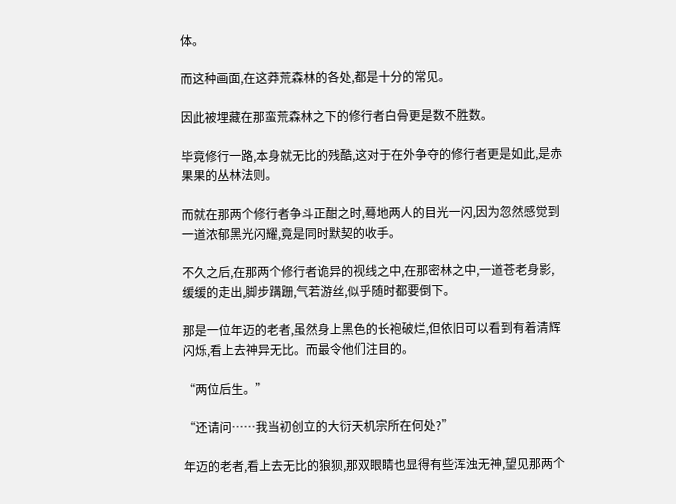体。

而这种画面,在这莽荒森林的各处,都是十分的常见。

因此被埋藏在那蛮荒森林之下的修行者白骨更是数不胜数。

毕竟修行一路,本身就无比的残酷,这对于在外争夺的修行者更是如此,是赤果果的丛林法则。

而就在那两个修行者争斗正酣之时,蓦地两人的目光一闪,因为忽然感觉到一道浓郁黑光闪耀,竟是同时默契的收手。

不久之后,在那两个修行者诡异的视线之中,在那密林之中,一道苍老身影,缓缓的走出,脚步蹒跚,气若游丝,似乎随时都要倒下。

那是一位年迈的老者,虽然身上黑色的长袍破烂,但依旧可以看到有着清辉闪烁,看上去神异无比。而最令他们注目的。

“两位后生。”

“还请问……我当初创立的大衍天机宗所在何处?”

年迈的老者,看上去无比的狼狈,那双眼睛也显得有些浑浊无神,望见那两个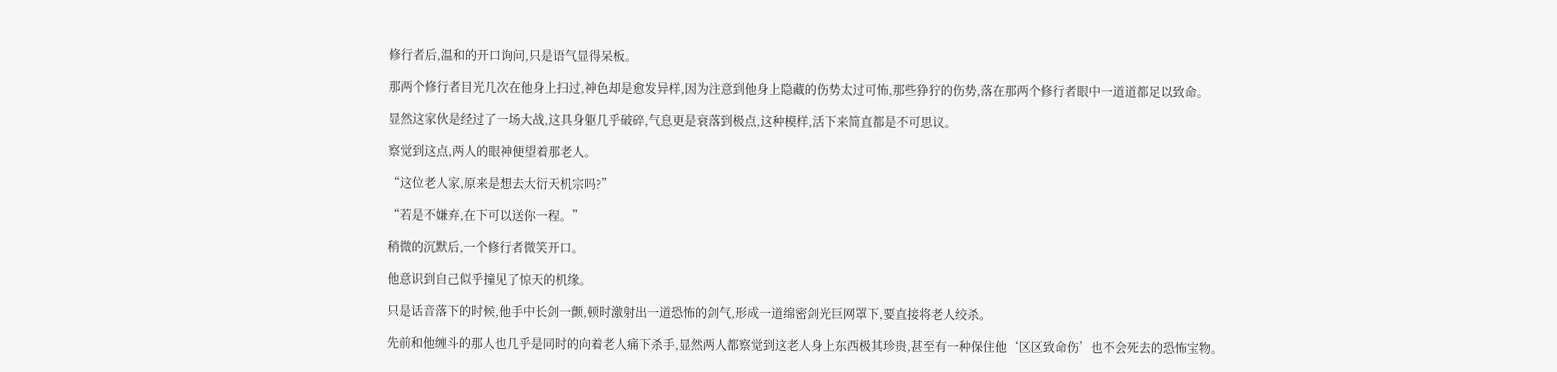修行者后,温和的开口询问,只是语气显得呆板。

那两个修行者目光几次在他身上扫过,神色却是愈发异样,因为注意到他身上隐藏的伤势太过可怖,那些狰狞的伤势,落在那两个修行者眼中一道道都足以致命。

显然这家伙是经过了一场大战,这具身躯几乎破碎,气息更是衰落到极点,这种模样,活下来简直都是不可思议。

察觉到这点,两人的眼神便望着那老人。

“这位老人家,原来是想去大衍天机宗吗?”

“若是不嫌弃,在下可以送你一程。”

稍微的沉默后,一个修行者微笑开口。

他意识到自己似乎撞见了惊天的机缘。

只是话音落下的时候,他手中长剑一颤,顿时激射出一道恐怖的剑气,形成一道绵密剑光巨网罩下,要直接将老人绞杀。

先前和他缠斗的那人也几乎是同时的向着老人痛下杀手,显然两人都察觉到这老人身上东西极其珍贵,甚至有一种保住他‘区区致命伤’也不会死去的恐怖宝物。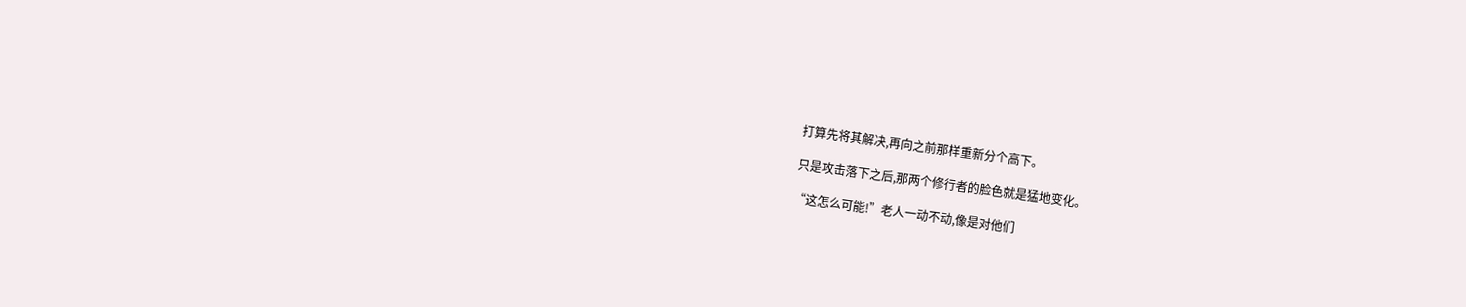打算先将其解决,再向之前那样重新分个高下。

只是攻击落下之后,那两个修行者的脸色就是猛地变化。

“这怎么可能!”老人一动不动,像是对他们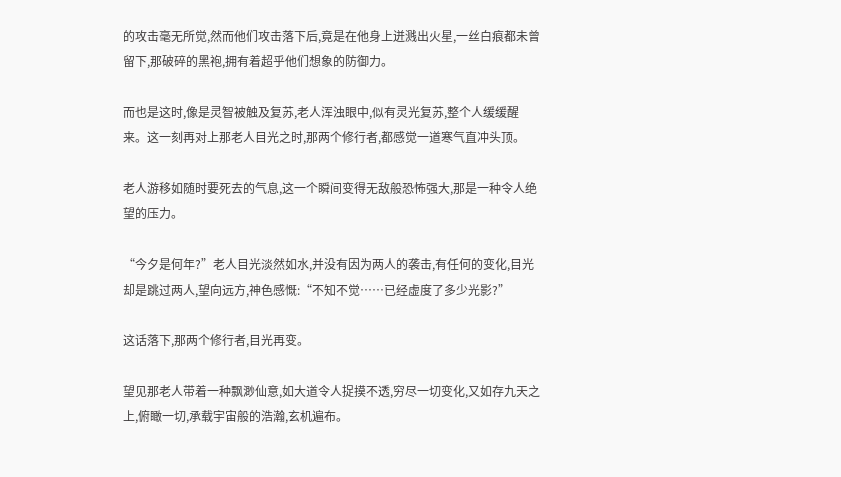的攻击毫无所觉,然而他们攻击落下后,竟是在他身上迸溅出火星,一丝白痕都未曾留下,那破碎的黑袍,拥有着超乎他们想象的防御力。

而也是这时,像是灵智被触及复苏,老人浑浊眼中,似有灵光复苏,整个人缓缓醒来。这一刻再对上那老人目光之时,那两个修行者,都感觉一道寒气直冲头顶。

老人游移如随时要死去的气息,这一个瞬间变得无敌般恐怖强大,那是一种令人绝望的压力。

“今夕是何年?”老人目光淡然如水,并没有因为两人的袭击,有任何的变化,目光却是跳过两人,望向远方,神色感慨:“不知不觉……已经虚度了多少光影?”

这话落下,那两个修行者,目光再变。

望见那老人带着一种飘渺仙意,如大道令人捉摸不透,穷尽一切变化,又如存九天之上,俯瞰一切,承载宇宙般的浩瀚,玄机遍布。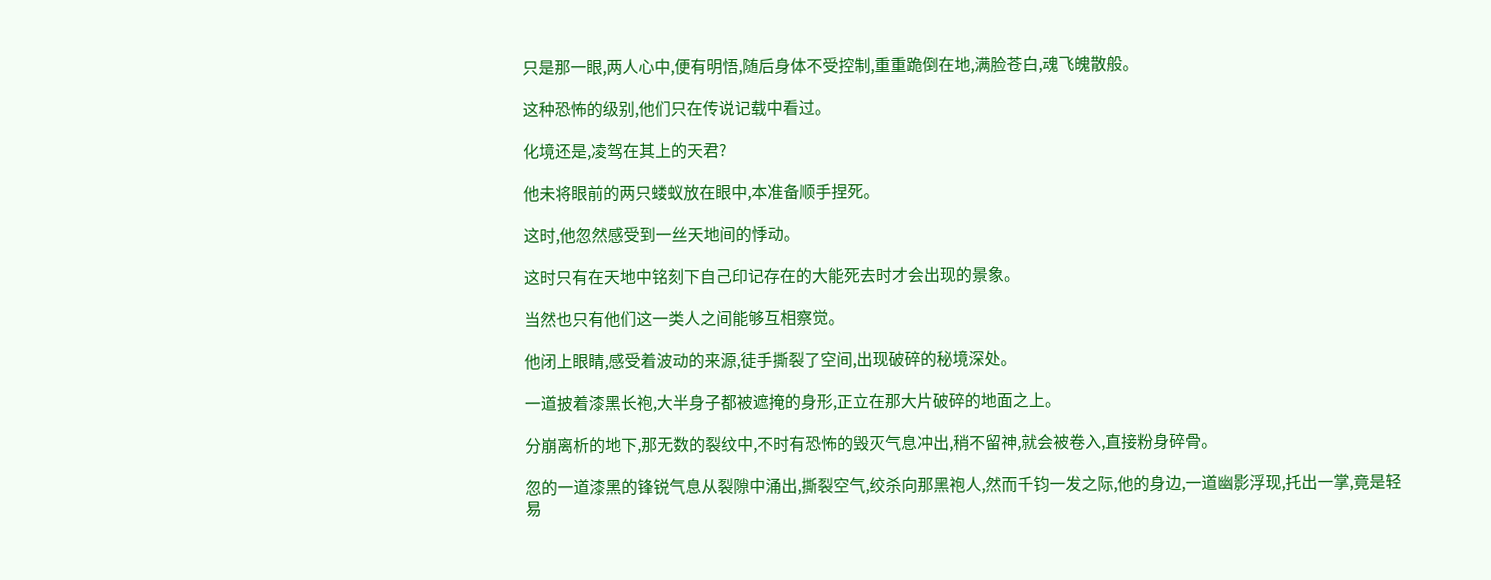只是那一眼,两人心中,便有明悟,随后身体不受控制,重重跪倒在地,满脸苍白,魂飞魄散般。

这种恐怖的级别,他们只在传说记载中看过。

化境还是,凌驾在其上的天君?

他未将眼前的两只蝼蚁放在眼中,本准备顺手捏死。

这时,他忽然感受到一丝天地间的悸动。

这时只有在天地中铭刻下自己印记存在的大能死去时才会出现的景象。

当然也只有他们这一类人之间能够互相察觉。

他闭上眼睛,感受着波动的来源,徒手撕裂了空间,出现破碎的秘境深处。

一道披着漆黑长袍,大半身子都被遮掩的身形,正立在那大片破碎的地面之上。

分崩离析的地下,那无数的裂纹中,不时有恐怖的毁灭气息冲出,稍不留神,就会被卷入,直接粉身碎骨。

忽的一道漆黑的锋锐气息从裂隙中涌出,撕裂空气,绞杀向那黑袍人,然而千钧一发之际,他的身边,一道幽影浮现,托出一掌,竟是轻易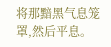将那黯黑气息笼罩,然后平息。